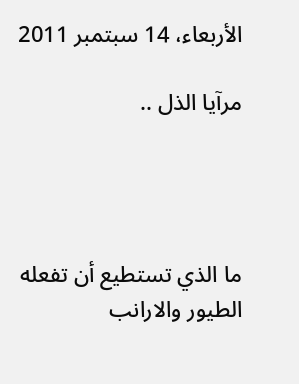الأربعاء، 14 سبتمبر 2011

مرآيا الذل ..




ما الذي تستطيع أن تفعله الطيور والارانب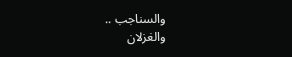والسناجب ..
والغزلان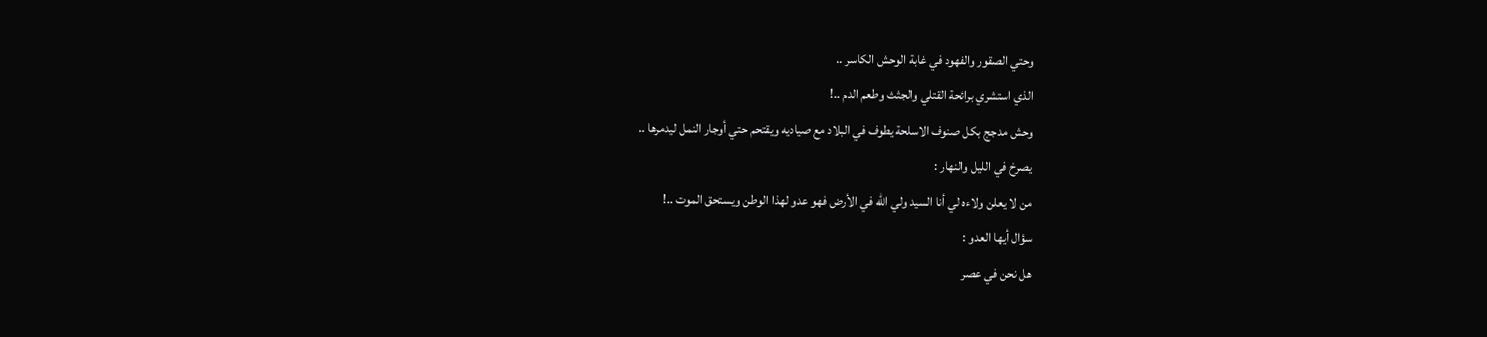وحتي الصقور والفهود في غابة الوحش الكاسر ..
الذي استشري برائحة القتلي والجثث وطعم الدم ..!
وحش مدجج بكل صنوف الاسلحة يطوف في البلاد مع صياديه ويقتحم حتي أوجار النمل ليدمرها ..
يصرخ في الليل والنهار :
من لا يعلن ولاءه لي أنا السيد ولي الله في الأرض فهو عدو لهذا الوطن ويستحق الموت ..!
سؤال أيها العدو :
هل نحن في عصر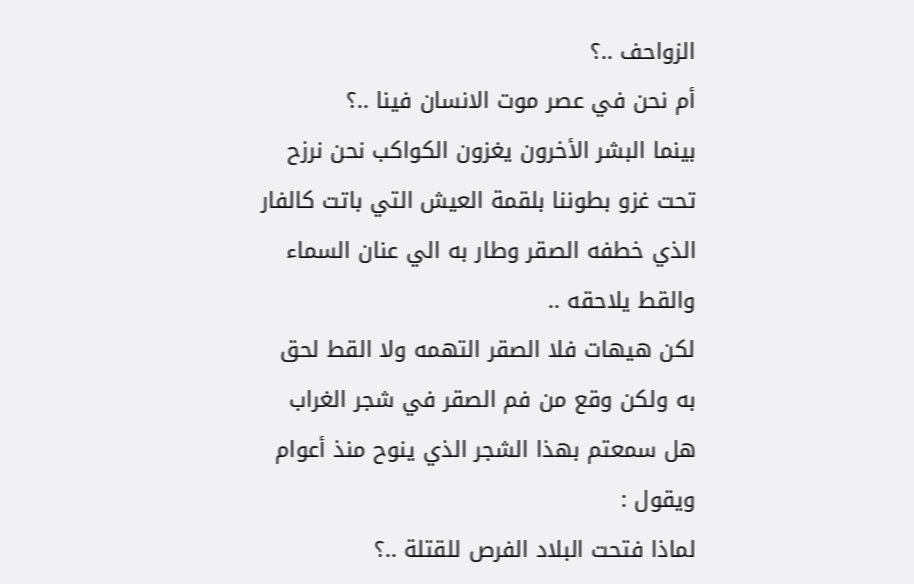الزواحف ..؟
أم نحن في عصر موت الانسان فينا ..؟
بينما البشر الأخرون يغزون الكواكب نحن نرزح تحت غزو بطوننا بلقمة العيش التي باتت كالفار الذي خطفه الصقر وطار به الي عنان السماء والقط يلاحقه ..
لكن هيهات فلا الصقر التهمه ولا القط لحق به ولكن وقع من فم الصقر في شجر الغراب هل سمعتم بهذا الشجر الذي ينوح منذ أعوام ويقول :
لماذا فتحت البلاد الفرص للقتلة ..؟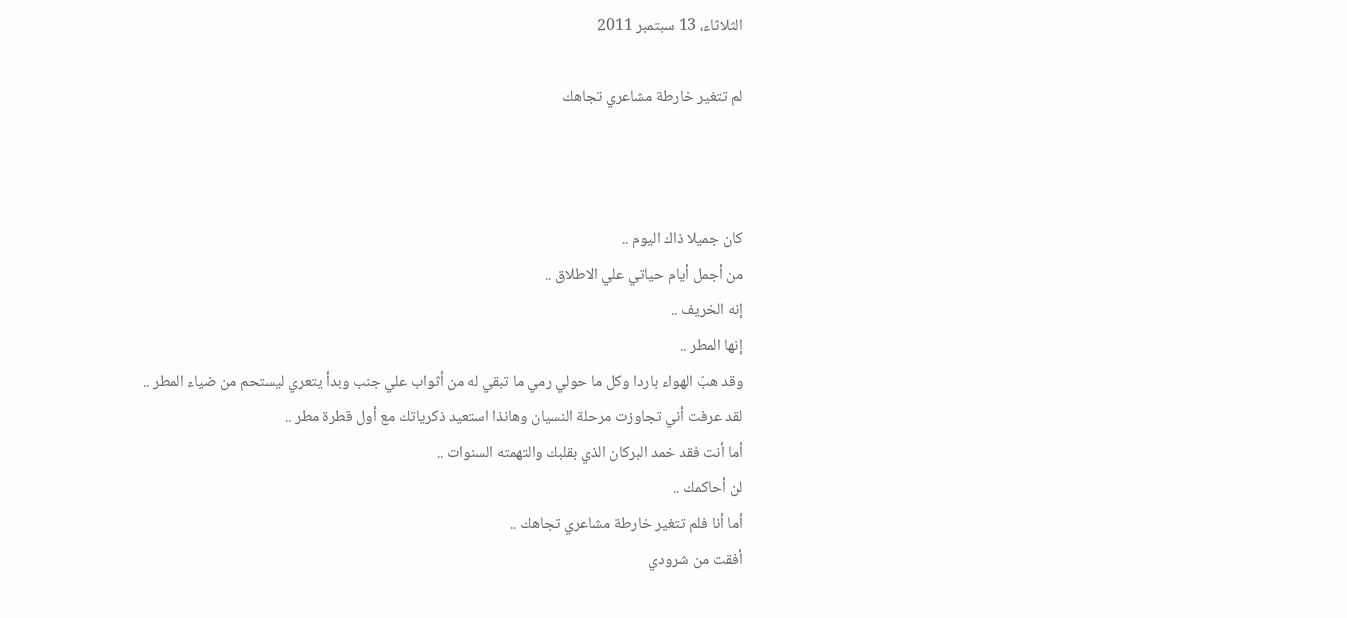الثلاثاء، 13 سبتمبر 2011

لم تتغير خارطة مشاعري تجاهك



كان جميلا ذاك اليوم ..
من أجمل أيام حياتي علي الاطلاق ..
إنه الخريف ..
إنها المطر ..
وقد هبّ الهواء باردا وكل ما حولي رمي ما تبقي له من أثواب علي جنب وبدأ يتعري ليستحم من ضياء المطر ..
لقد عرفت أني تجاوزت مرحلة النسيان وهانذا استعيد ذكرياتك مع أول قطرة مطر ..
أما أنت فقد خمد البركان الذي بقلبك والتهمته السنوات ..
لن أحاكمك ..
أما أنا فلم تتغير خارطة مشاعري تجاهك ..
أفقت من شرودي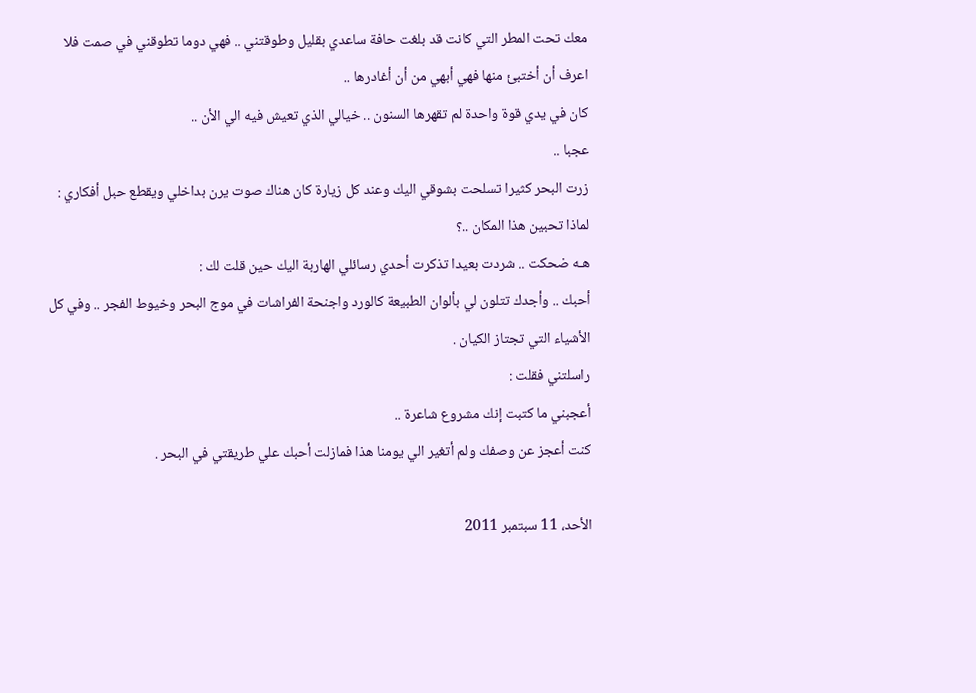معك تحت المطر التي كانت قد بلغت حافة ساعدي بقليل وطوقتني .. فهي دوما تطوقني في صمت فلا اعرف أن أختبئ منها فهي أبهي من أن أغادرها ..
كان في يدي قوة واحدة لم تقهرها السنون .. خيالي الذي تعيش فيه الي الأن ..
عجبا ..
زرت البحر كثيرا تسلحت بشوقي اليك وعند كل زيارة كان هناك صوت يرن بداخلي ويقطع حبل أفكاري :
لماذا تحبين هذا المكان ..؟
هـه ضحكت .. شردت بعيدا تذكرت أحدي رسائلي الهاربة اليك حين قلت لك :
أحبك .. وأجدك تتلون لي بألوان الطبيعة كالورد واجنحة الفراشات في موج البحر وخيوط الفجر .. وفي كل الأشياء التي تجتاز الكيان .
راسلتني فقلت :
أعجبني ما كتبت إنك مشروع شاعرة ..
كنت أعجز عن وصفك ولم أتغير الي يومنا هذا فمازلت أحبك علي طريقتي في البحر .

الأحد، 11 سبتمبر 2011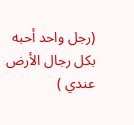(رجل واحد أحبه بكل رجال الأرض عندي )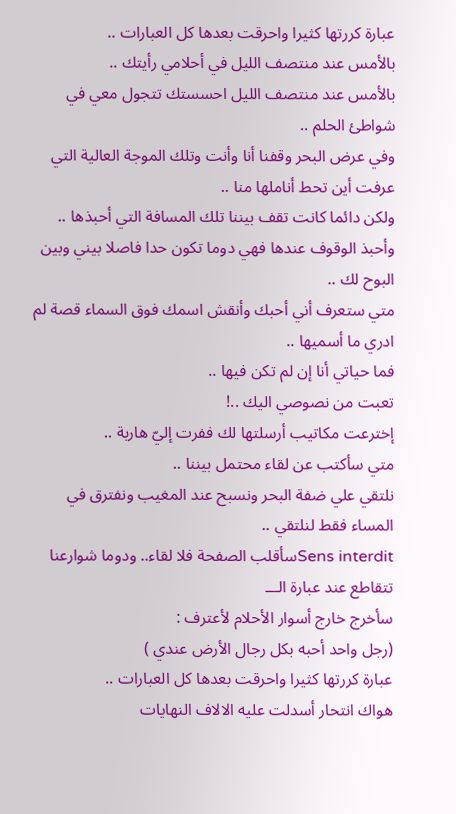عبارة كررتها كثيرا واحرقت بعدها كل العبارات ..
بالأمس عند منتصف الليل في أحلامي رأيتك ..
بالأمس عند منتصف الليل احسستك تتجول معي في شواطئ الحلم ..
وفي عرض البحر وقفنا أنا وأنت وتلك الموجة العالية التي عرفت أين تحط أناملها منا ..
ولكن دائما كانت تقف بيننا تلك المسافة التي أحبذها ..
وأحبذ الوقوف عندها فهي دوما تكون حدا فاصلا بيني وبين البوح لك ..
متي ستعرف أني أحبك وأنقش اسمك فوق السماء قصة لم ادري ما أسميها ..
فما حياتي أنا إن لم تكن فيها ..
تعبت من نصوصي اليك ..!
إخترعت مكاتيب أرسلتها لك ففرت إليّ هاربة ..
متي سأكتب عن لقاء محتمل بيننا ..
نلتقي علي ضفة البحر ونسبح عند المغيب ونفترق في المساء فقط لنلتقي ..
Sens interditسأقلب الصفحة فلا لقاء.. ودوما شوارعنا تتقاطع عند عبارة الـــ
سأخرج خارج أسوار الأحلام لأعترف :
(رجل واحد أحبه بكل رجال الأرض عندي )
عبارة كررتها كثيرا واحرقت بعدها كل العبارات ..
هواك انتحار أسدلت عليه الالاف النهايات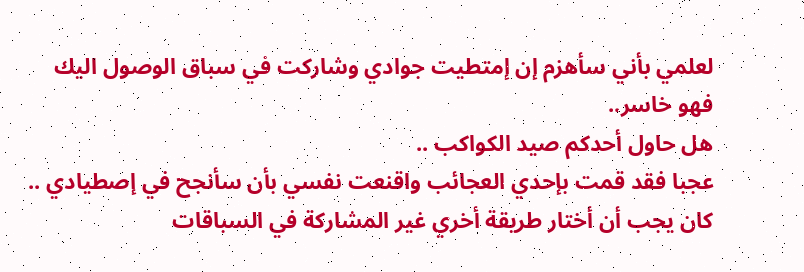لعلمي بأني سأهزم إن إمتطيت جوادي وشاركت في سباق الوصول اليك فهو خاسر..
هل حاول أحدكم صيد الكواكب ..
عجبا فقد قمت بإحدي العجائب واقنعت نفسي بأن سأنجح في إصطيادي ..
كان يجب أن أختار طريقة أخري غير المشاركة في السباقات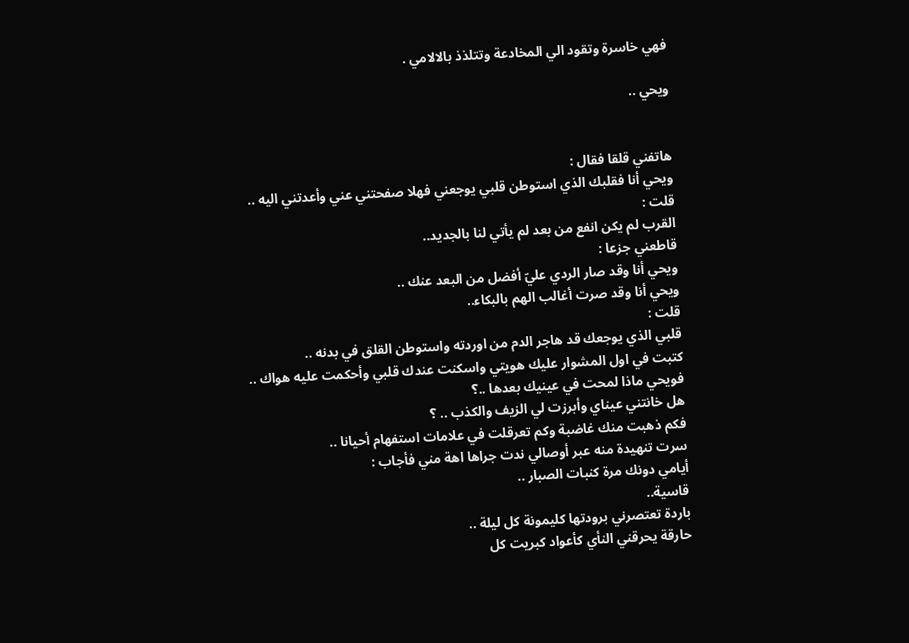فهي خاسرة وتقود الي المخادعة وتتلذذ بالالامي .

ويحي ..


هاتفني قلقا فقال :
ويحي أنا فقلبك الذي استوطن قلبي يوجعني فهلا صفحتني عني وأعدتني اليه ..
قلت :
القرب لم يكن انفع من بعد لم يأتي لنا بالجديد..
قاطعني جزعا :
ويحي أنا وقد صار الردي عليّ أفضل من البعد عنك ..
ويحي أنا وقد صرت أغالب الهم بالبكاء..
قلت :
قلبي الذي يوجعك قد هاجر الدم من اوردته واستوطن القلق في بدنه ..
كتبت في اول المشوار عليك هويتي واسكنت عندك قلبي وأحكمت عليه هواك ..
فويحي ماذا لمحت في عينيك بعدها ..؟
هل خانتني عيناي وأبرزت لي الزيف والكذب .. ؟
فكم ذهبت منك غاضبة وكم تعرقلت في علامات استفهام أحيانا ..
سرت تنهيدة منه عبر أوصالي ندت جراها اهة مني فأجاب :
أيامي دونك مرة كنبات الصبار ..
قاسية..
باردة تعتصرني برودتها كليمونة كل ليلة ..
حارقة يحرقني النأي كأعواد كبريت كل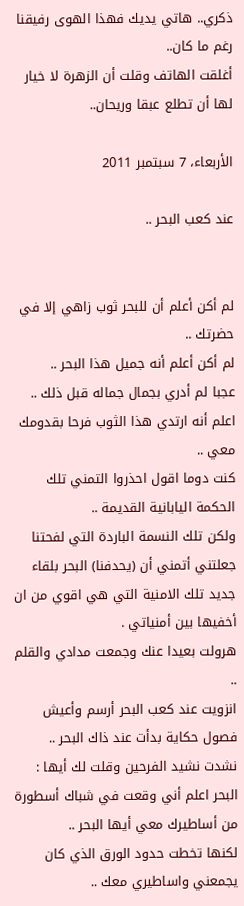ذكري.. هاتي يديك فهذا الهوى رفيقنا رغم ما كان..
أغلقت الهاتف وقلت أن الزهرة لا خيار لها أن تطلع عبقا وريحان..

الأربعاء، 7 سبتمبر 2011

عند كعب البحر ..


لم أكن أعلم أن للبحر ثوب زاهي إلا في حضرتك ..
لم أكن أعلم أنه جميل هذا البحر ..
عجبا لم أدري بجمال جماله قبل ذلك ..
اعلم أنه ارتدي هذا الثوب فرحا بقدومك معي ..
كنت دوما اقول احذروا التمني تلك الحكمة اليابانية القديمة ..
ولكن تلك النسمة الباردة التي لفحتنا جعلتني أتمني أن (يحدفنا) البحر بلقاء جديد تلك الامنية التي هي اقوي من ان أخفيها بين أمنياتي .
هرولت بعيدا عنك وجمعت مدادي والقلم ..
انزويت عند كعب البحر أرسم وأعيش فصول حكاية بدأت عند ذاك البحر ..
نشدت نشيد الفرحين وقلت لك أيها :
البحر اعلم أني وقعت في شباك أسطورة من أساطيرك معي أيها البحر ..
لكنها تخطت حدود الورق الذي كان يجمعني واساطيري معك ..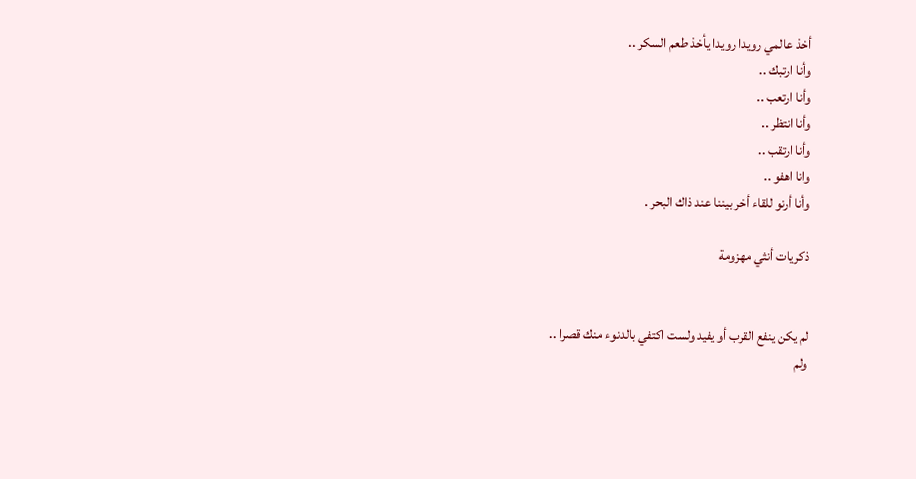أخذ عالمي رويدا رويدا يأخذ طعم السكر ..
وأنا ارتبك ..
وأنا ارتعب ..
وأنا انتظر ..
وأنا ارتقب ..
وانا اهفو ..
وأنا أرنو للقاء أخر بيننا عند ذاك البحر .

ذكريات أنثي مهزومة


لم يكن ينفع القرب أو يفيد ولست اكتفي بالدنوء منك قصرا ..
ولم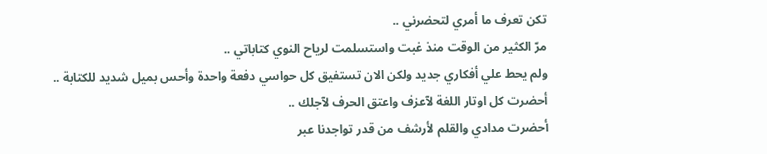تكن تعرف ما أمري لتحضرني ..
مرّ الكثير من الوقت منذ غبت واستسلمت لرياح النوي كتاباتي ..
ولم يحط علي أفكاري جديد ولكن الان تستفيق كل حواسي دفعة واحدة وأحس بميل شديد للكتابة ..
أحضرت كل اوتار اللغة لآعزف واعتق الحرف لآجلك ..
أحضرت مدادي والقلم لأرشف من قدر تواجدنا عبر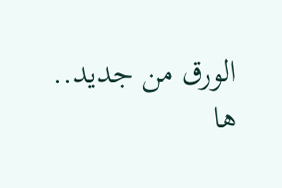الورق من جديد..
ها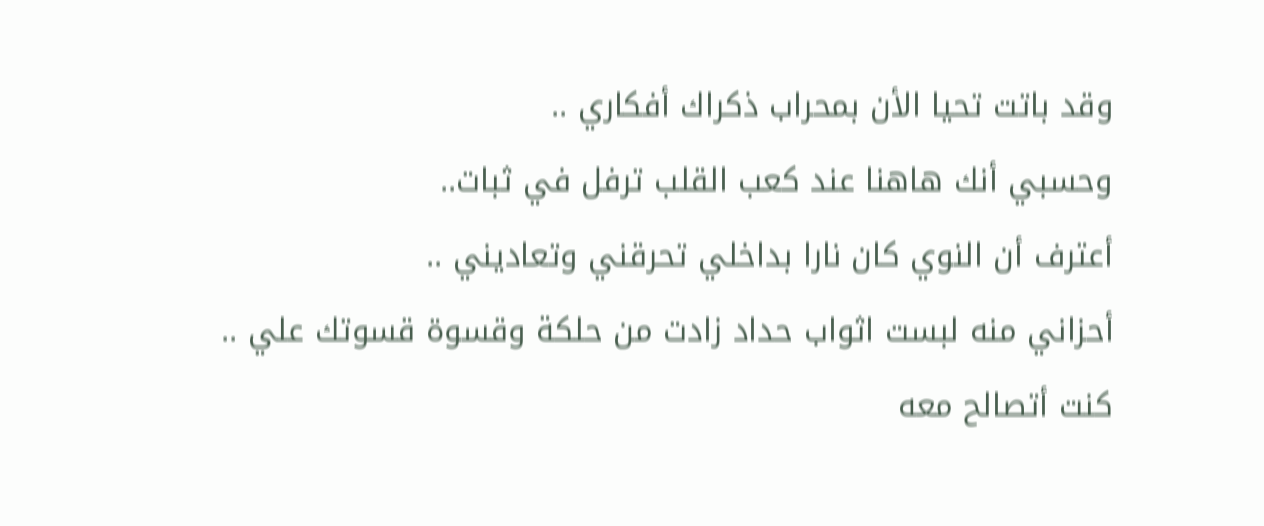وقد باتت تحيا الأن بمحراب ذكراك أفكاري ..
وحسبي أنك هاهنا عند كعب القلب ترفل في ثبات..
أعترف أن النوي كان نارا بداخلي تحرقني وتعاديني ..
أحزاني منه لبست اثواب حداد زادت من حلكة وقسوة قسوتك علي ..
كنت أتصالح معه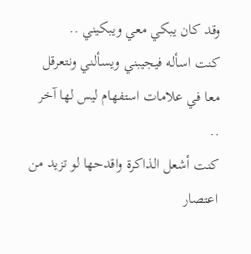وقد كان يبكي معي ويبكيني ..
كنت اسأله فيجيبني ويسألني ونتعرقل معا في علامات استفهام ليس لها آخر ..
كنت أشعل الذاكرة واقدحها لو تزيد من اعتصار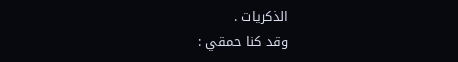الذكريات .
وقد كنا حمقي :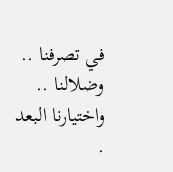في تصرفنا ..
وضلالنا ..
واختيارنا البعد .